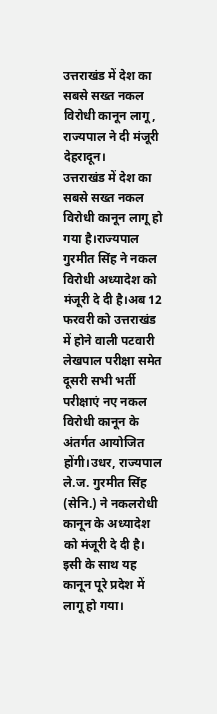उत्तराखंड में देश का सबसे सख्त नकल विरोधी कानून लागू, राज्यपाल ने दी मंजूरी
देहरादून।
उत्तराखंड में देश का सबसे सख्त नकल विरोधी कानून लागू हो गया है।राज्यपाल गुरमीत सिंह ने नकल विरोधी अध्यादेश को मंजूरी दे दी है।अब 12 फरवरी को उत्तराखंड में होने वाली पटवारी लेखपाल परीक्षा समेत दूसरी सभी भर्ती परीक्षाएं नए नकल विरोधी कानून के अंतर्गत आयोजित होंगी।उधर, राज्यपाल ले.ज. गुरमीत सिंह (सेनि.) ने नकलरोधी कानून के अध्यादेश को मंजूरी दे दी है। इसी के साथ यह कानून पूरे प्रदेश में लागू हो गया।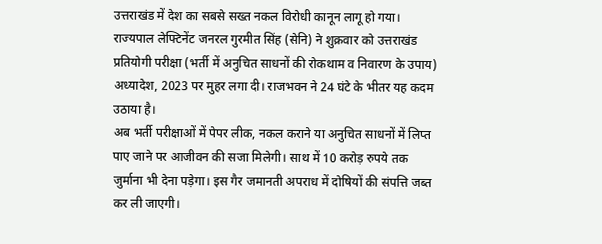उत्तराखंड में देश का सबसे सख्त नकल विरोधी कानून लागू हो गया। राज्यपाल लेफ्टिनेंट जनरल गुरमीत सिंह (सेनि) ने शुक्रवार को उत्तराखंड प्रतियोगी परीक्षा (भर्ती में अनुचित साधनों की रोकथाम व निवारण के उपाय) अध्यादेश, 2023 पर मुहर लगा दी। राजभवन ने 24 घंटे के भीतर यह कदम उठाया है।
अब भर्ती परीक्षाओं में पेपर लीक, नकल कराने या अनुचित साधनों में लिप्त पाए जाने पर आजीवन की सजा मिलेगी। साथ में 10 करोड़ रुपये तक जुर्माना भी देना पड़ेगा। इस गैर जमानती अपराध में दोषियों की संपत्ति जब्त कर ली जाएगी।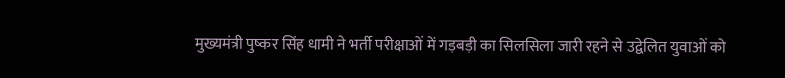मुख्यमंत्री पुष्कर सिंह धामी ने भर्ती परीक्षाओं में गड़बड़ी का सिलसिला जारी रहने से उद्वेलित युवाओं को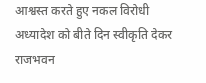आश्वस्त करते हुए नकल विरोधी अध्यादेश को बीते दिन स्वीकृति देकर राजभवन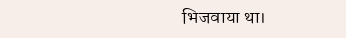भिजवाया था।